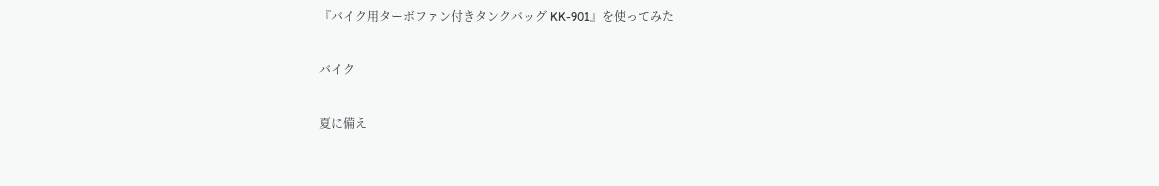『バイク用ターボファン付きタンクバッグ KK-901』を使ってみた

バイク

夏に備え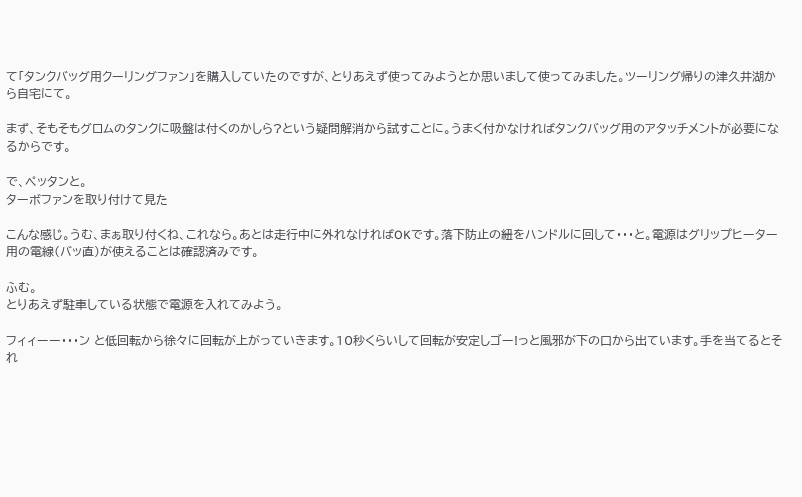て「タンクバッグ用クーリングファン」を購入していたのですが、とりあえず使ってみようとか思いまして使ってみました。ツーリング帰りの津久井湖から自宅にて。

まず、そもそもグロムのタンクに吸盤は付くのかしら?という疑問解消から試すことに。うまく付かなければタンクバッグ用のアタッチメントが必要になるからです。

で、ペッタンと。
ターボファンを取り付けて見た

こんな感じ。うむ、まぁ取り付くね、これなら。あとは走行中に外れなければOKです。落下防止の紐をハンドルに回して・・・と。電源はグリップヒーター用の電線(バッ直)が使えることは確認済みです。

ふむ。
とりあえず駐車している状態で電源を入れてみよう。

フィィーー・・・ン と低回転から徐々に回転が上がっていきます。10秒くらいして回転が安定しゴー!っと風邪が下の口から出ています。手を当てるとそれ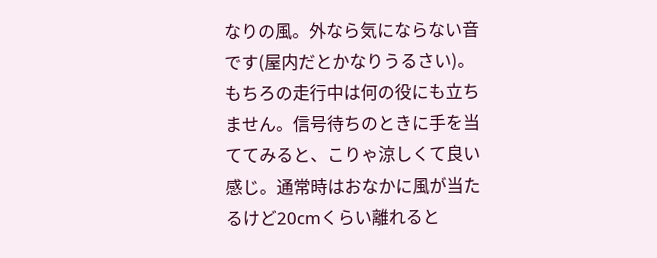なりの風。外なら気にならない音です(屋内だとかなりうるさい)。
もちろの走行中は何の役にも立ちません。信号待ちのときに手を当ててみると、こりゃ涼しくて良い感じ。通常時はおなかに風が当たるけど20cmくらい離れると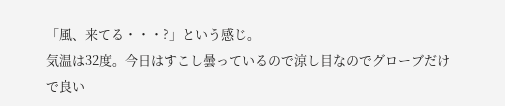「風、来てる・・・?」という感じ。
気温は32度。今日はすこし曇っているので涼し目なのでグローブだけで良い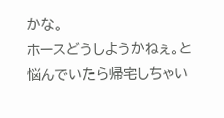かな。
ホースどうしようかねぇ。と悩んでいたら帰宅しちゃい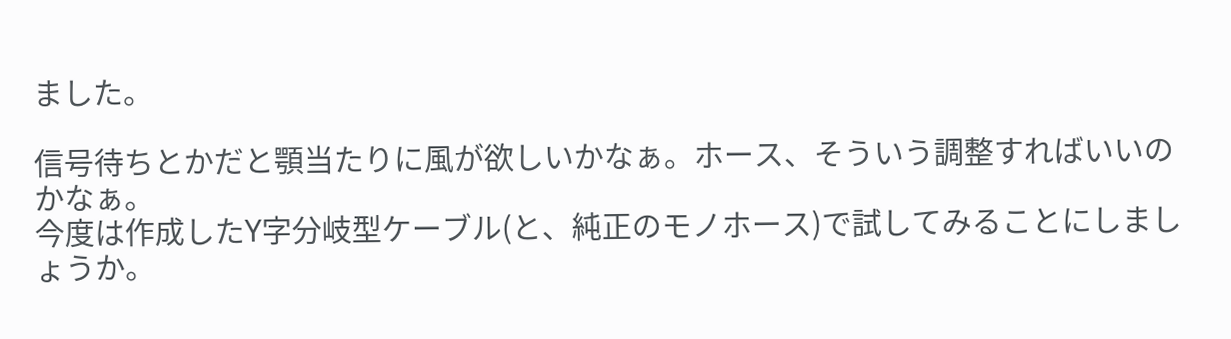ました。

信号待ちとかだと顎当たりに風が欲しいかなぁ。ホース、そういう調整すればいいのかなぁ。
今度は作成したY字分岐型ケーブル(と、純正のモノホース)で試してみることにしましょうか。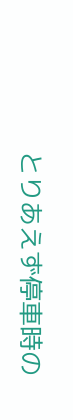とりあえず停車時の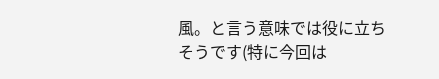風。と言う意味では役に立ちそうです(特に今回は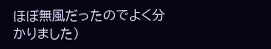ほぼ無風だったのでよく分かりました)